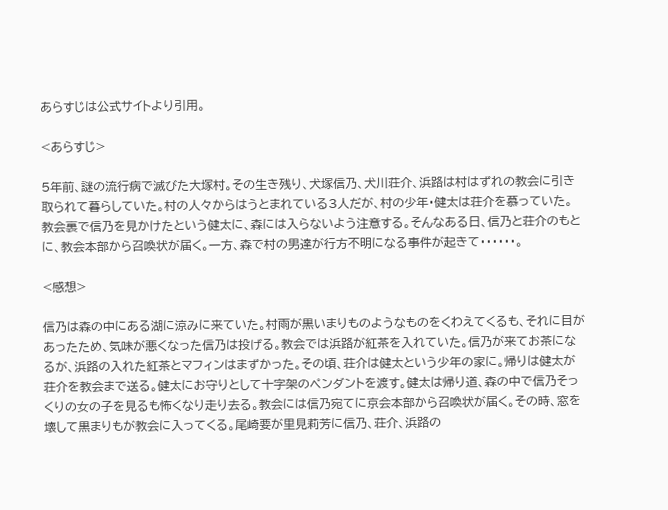あらすじは公式サイトより引用。

<あらすじ>

5年前、謎の流行病で滅びた大塚村。その生き残り、犬塚信乃、犬川荘介、浜路は村はずれの教会に引き取られて暮らしていた。村の人々からはうとまれている3人だが、村の少年・健太は荘介を慕っていた。教会裏で信乃を見かけたという健太に、森には入らないよう注意する。そんなある日、信乃と荘介のもとに、教会本部から召喚状が届く。一方、森で村の男達が行方不明になる事件が起きて・・・・・・。

<感想>

信乃は森の中にある湖に涼みに来ていた。村雨が黒いまりものようなものをくわえてくるも、それに目があったため、気味が悪くなった信乃は投げる。教会では浜路が紅茶を入れていた。信乃が来てお茶になるが、浜路の入れた紅茶とマフィンはまずかった。その頃、荘介は健太という少年の家に。帰りは健太が荘介を教会まで送る。健太にお守りとして十字架のペンダントを渡す。健太は帰り道、森の中で信乃そっくりの女の子を見るも怖くなり走り去る。教会には信乃宛てに京会本部から召喚状が届く。その時、窓を壊して黒まりもが教会に入ってくる。尾崎要が里見莉芳に信乃、荘介、浜路の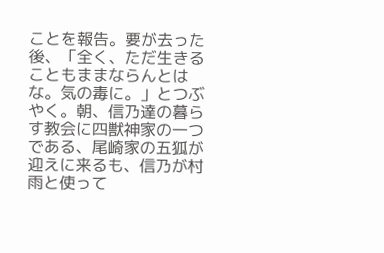ことを報告。要が去った後、「全く、ただ生きることもままならんとはな。気の毒に。」とつぶやく。朝、信乃達の暮らす教会に四獣神家の一つである、尾崎家の五狐が迎えに来るも、信乃が村雨と使って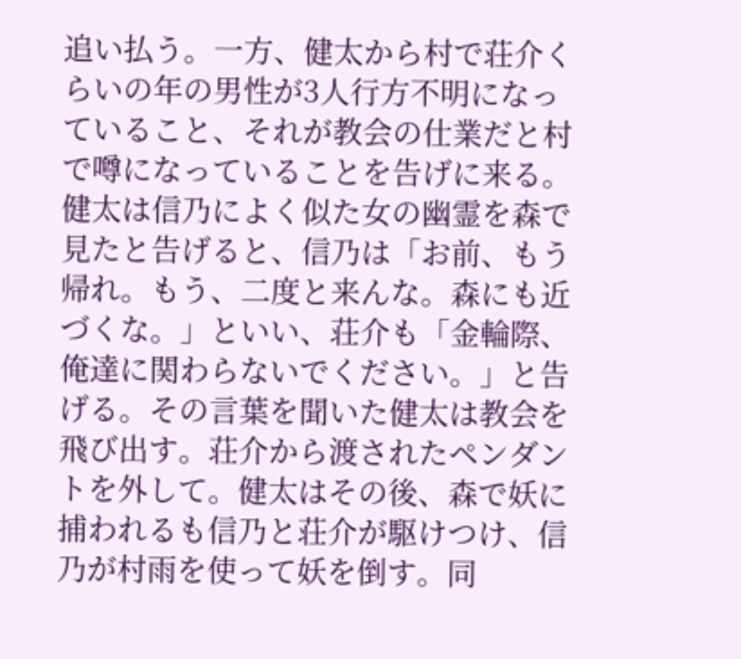追い払う。一方、健太から村で荘介くらいの年の男性が3人行方不明になっていること、それが教会の仕業だと村で噂になっていることを告げに来る。健太は信乃によく似た女の幽霊を森で見たと告げると、信乃は「お前、もう帰れ。もう、二度と来んな。森にも近づくな。」といい、荘介も「金輪際、俺達に関わらないでください。」と告げる。その言葉を聞いた健太は教会を飛び出す。荘介から渡されたペンダントを外して。健太はその後、森で妖に捕われるも信乃と荘介が駆けつけ、信乃が村雨を使って妖を倒す。同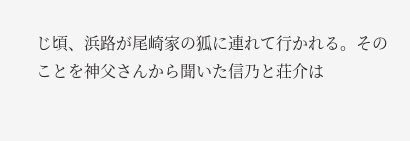じ頃、浜路が尾崎家の狐に連れて行かれる。そのことを神父さんから聞いた信乃と荘介は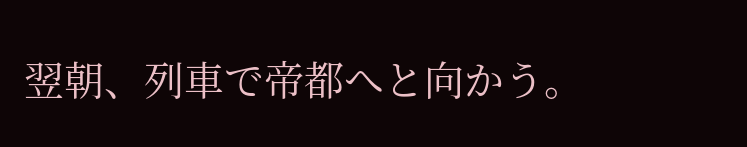翌朝、列車で帝都へと向かう。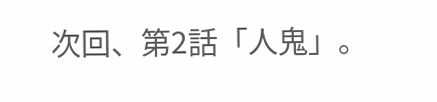次回、第2話「人鬼」。